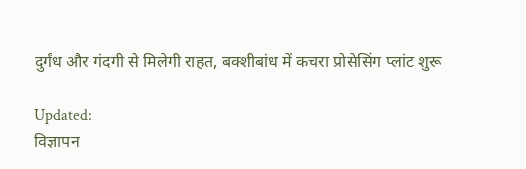दुर्गंध और गंदगी से मिलेगी राहत, बक्शीबांध में कचरा प्रोसेसिंग प्लांट शुरू

Updated:
विज्ञापन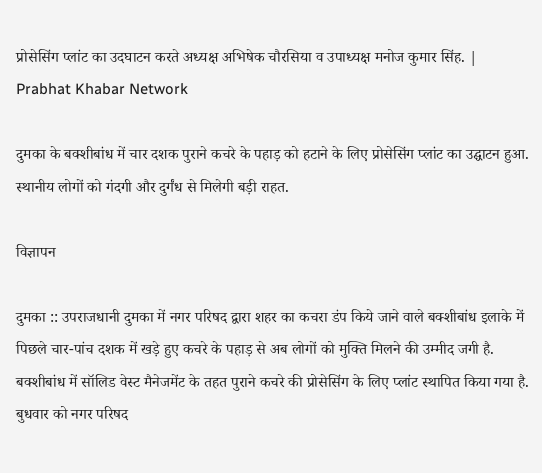प्रोसेसिंग प्लांट का उदघाटन करते अध्यक्ष अभिषेक चौरसिया व उपाध्यक्ष मनोज कुमार सिंह. | Prabhat Khabar Network

दुमका के बक्शीबांध में चार दशक पुराने कचरे के पहाड़ को हटाने के लिए प्रोसेसिंग प्लांट का उद्घाटन हुआ. स्थानीय लोगों को गंदगी और दुर्गंध से मिलेगी बड़ी राहत.

विज्ञापन

दुमका :: उपराजधानी दुमका में नगर परिषद द्वारा शहर का कचरा डंप किये जाने वाले बक्शीबांध इलाके में पिछले चार-पांच दशक में खड़े हुए कचरे के पहाड़ से अब लोगों को मुक्ति मिलने की उम्मीद जगी है. बक्शीबांध में सॉलिड वेस्ट मैनेजमेंट के तहत पुराने कचरे की प्रोसेसिंग के लिए प्लांट स्थापित किया गया है. बुधवार को नगर परिषद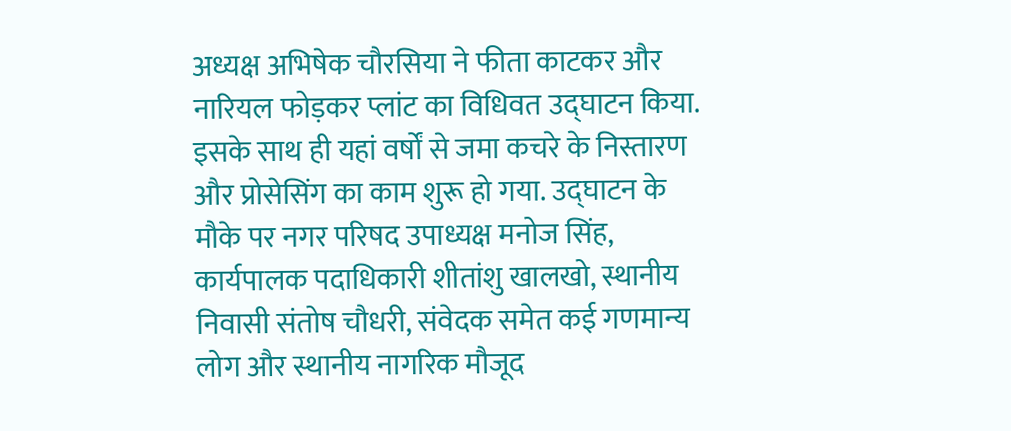अध्यक्ष अभिषेक चौरसिया ने फीता काटकर और नारियल फोड़कर प्लांट का विधिवत उद्घाटन किया. इसके साथ ही यहां वर्षों से जमा कचरे के निस्तारण और प्रोसेसिंग का काम शुरू हो गया. उद्घाटन के मौके पर नगर परिषद उपाध्यक्ष मनोज सिंह, कार्यपालक पदाधिकारी शीतांशु खालखो, स्थानीय निवासी संतोष चौधरी, संवेदक समेत कई गणमान्य लोग और स्थानीय नागरिक मौजूद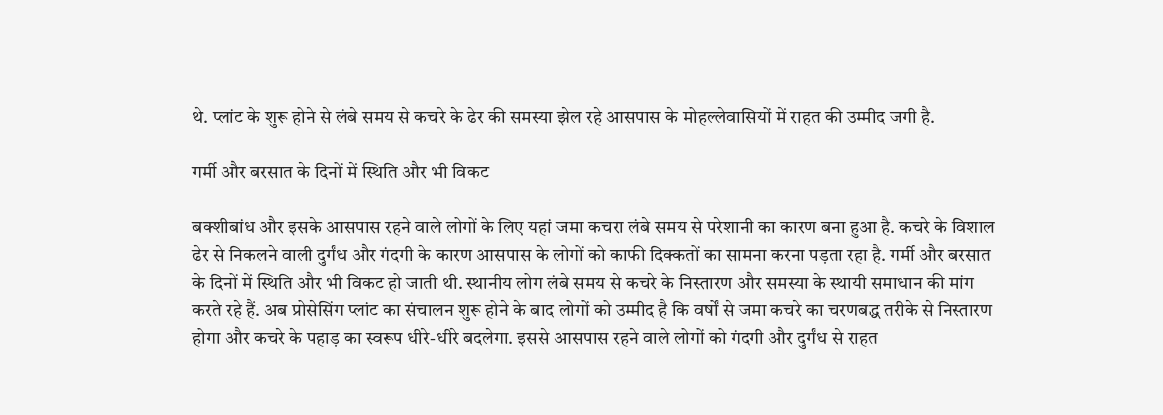थे. प्लांट के शुरू होने से लंबे समय से कचरे के ढेर की समस्या झेल रहे आसपास के मोहल्लेवासियों में राहत की उम्मीद जगी है.

गर्मी और बरसात के दिनों में स्थिति और भी विकट

बक्शीबांध और इसके आसपास रहने वाले लोगों के लिए यहां जमा कचरा लंबे समय से परेशानी का कारण बना हुआ है. कचरे के विशाल ढेर से निकलने वाली दुर्गंध और गंदगी के कारण आसपास के लोगों को काफी दिक्कतों का सामना करना पड़ता रहा है. गर्मी और बरसात के दिनों में स्थिति और भी विकट हो जाती थी. स्थानीय लोग लंबे समय से कचरे के निस्तारण और समस्या के स्थायी समाधान की मांग करते रहे हैं. अब प्रोसेसिंग प्लांट का संचालन शुरू होने के बाद लोगों को उम्मीद है कि वर्षों से जमा कचरे का चरणबद्ध तरीके से निस्तारण होगा और कचरे के पहाड़ का स्वरूप धीरे-धीरे बदलेगा. इससे आसपास रहने वाले लोगों को गंदगी और दुर्गंध से राहत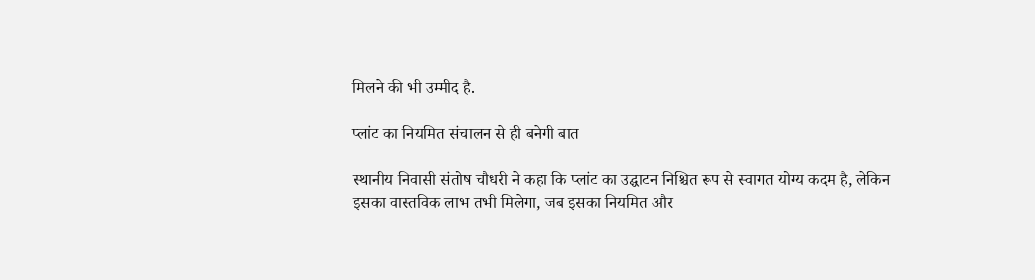मिलने की भी उम्मीद है.

प्लांट का नियमित संचालन से ही बनेगी बात

स्थानीय निवासी संतोष चौधरी ने कहा कि प्लांट का उद्घाटन निश्चित रूप से स्वागत योग्य कदम है, लेकिन इसका वास्तविक लाभ तभी मिलेगा, जब इसका नियमित और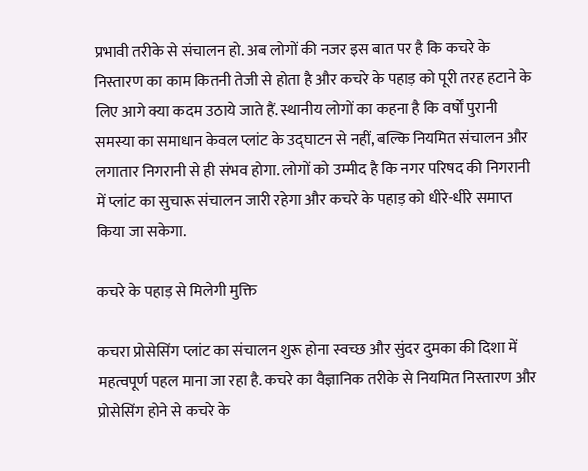प्रभावी तरीके से संचालन हो. अब लोगों की नजर इस बात पर है कि कचरे के निस्तारण का काम कितनी तेजी से होता है और कचरे के पहाड़ को पूरी तरह हटाने के लिए आगे क्या कदम उठाये जाते हैं. स्थानीय लोगों का कहना है कि वर्षों पुरानी समस्या का समाधान केवल प्लांट के उद्घाटन से नहीं, बल्कि नियमित संचालन और लगातार निगरानी से ही संभव होगा. लोगों को उम्मीद है कि नगर परिषद की निगरानी में प्लांट का सुचारू संचालन जारी रहेगा और कचरे के पहाड़ को धीरे-धीरे समाप्त किया जा सकेगा.

कचरे के पहाड़ से मिलेगी मुक्ति

कचरा प्रोसेसिंग प्लांट का संचालन शुरू होना स्वच्छ और सुंदर दुमका की दिशा में महत्वपूर्ण पहल माना जा रहा है. कचरे का वैज्ञानिक तरीके से नियमित निस्तारण और प्रोसेसिंग होने से कचरे के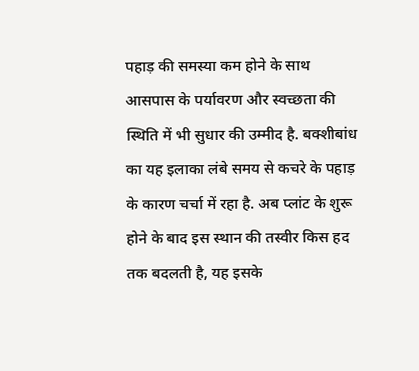पहाड़ की समस्या कम होने के साथ आसपास के पर्यावरण और स्वच्छता की स्थिति में भी सुधार की उम्मीद है. बक्शीबांध का यह इलाका लंबे समय से कचरे के पहाड़ के कारण चर्चा में रहा है. अब प्लांट के शुरू होने के बाद इस स्थान की तस्वीर किस हद तक बदलती है, यह इसके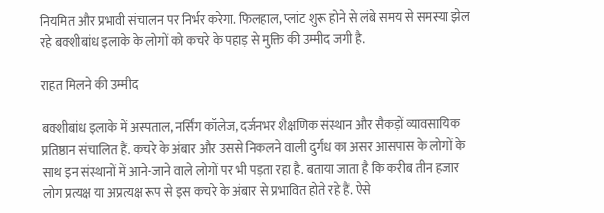नियमित और प्रभावी संचालन पर निर्भर करेगा. फिलहाल, प्लांट शुरू होने से लंबे समय से समस्या झेल रहे बक्शीबांध इलाके के लोगों को कचरे के पहाड़ से मुक्ति की उम्मीद जगी है.

राहत मिलने की उम्मीद

बक्शीबांध इलाके में अस्पताल, नर्सिंग कॉलेज, दर्जनभर शैक्षणिक संस्थान और सैकड़ों व्यावसायिक प्रतिष्ठान संचालित हैं. कचरे के अंबार और उससे निकलने वाली दुर्गंध का असर आसपास के लोगों के साथ इन संस्थानों में आने-जाने वाले लोगों पर भी पड़ता रहा है. बताया जाता है कि करीब तीन हजार लोग प्रत्यक्ष या अप्रत्यक्ष रूप से इस कचरे के अंबार से प्रभावित होते रहे हैं. ऐसे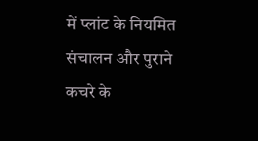में प्लांट के नियमित संचालन और पुराने कचरे के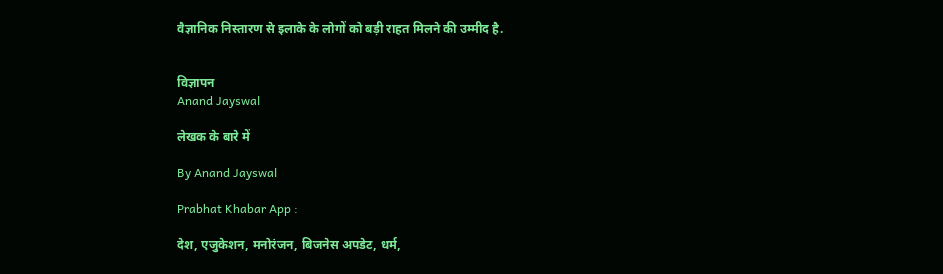वैज्ञानिक निस्तारण से इलाके के लोगों को बड़ी राहत मिलने की उम्मीद है.


विज्ञापन
Anand Jayswal

लेखक के बारे में

By Anand Jayswal

Prabhat Khabar App :

देश, एजुकेशन, मनोरंजन, बिजनेस अपडेट, धर्म,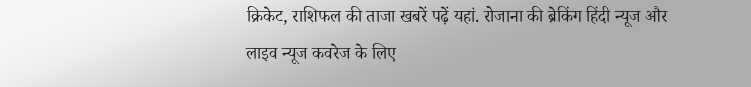क्रिकेट, राशिफल की ताजा खबरें पढ़ें यहां. रोजाना की ब्रेकिंग हिंदी न्यूज और लाइव न्यूज कवरेज के लिए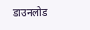डाउनलोड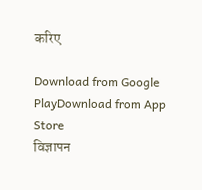करिए

Download from Google PlayDownload from App Store
विज्ञापन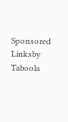Sponsored Linksby Taboola